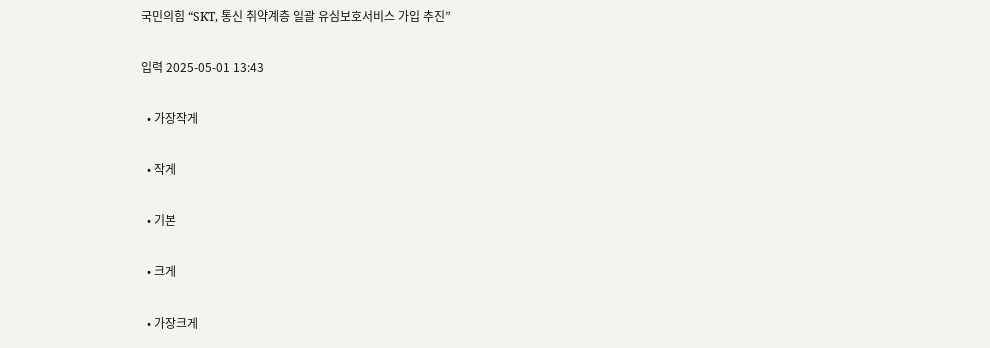국민의힘 “SKT, 통신 취약계층 일괄 유심보호서비스 가입 추진”

입력 2025-05-01 13:43

  • 가장작게

  • 작게

  • 기본

  • 크게

  • 가장크게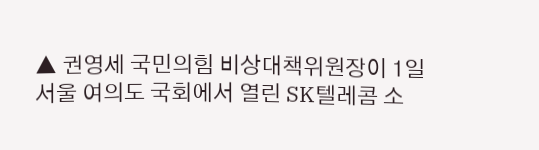▲ 권영세 국민의힘 비상대책위원장이 1일 서울 여의도 국회에서 열린 SK텔레콤 소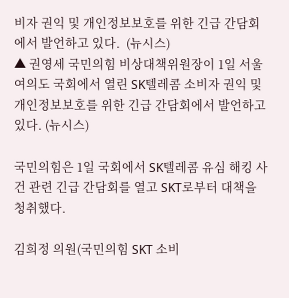비자 권익 및 개인정보보호를 위한 긴급 간담회에서 발언하고 있다.  (뉴시스)
▲ 권영세 국민의힘 비상대책위원장이 1일 서울 여의도 국회에서 열린 SK텔레콤 소비자 권익 및 개인정보보호를 위한 긴급 간담회에서 발언하고 있다. (뉴시스)

국민의힘은 1일 국회에서 SK텔레콤 유심 해킹 사건 관련 긴급 간담회를 열고 SKT로부터 대책을 청취했다.

김희정 의원(국민의힘 SKT 소비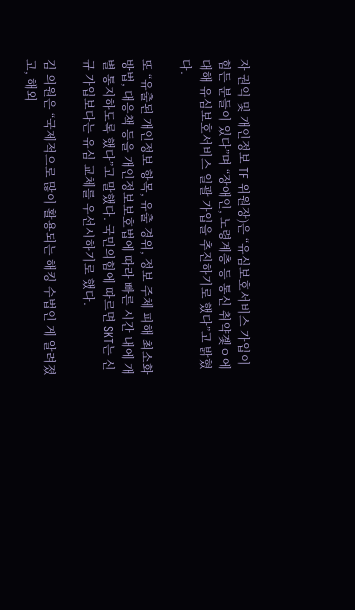자 권익 및 개인정보 TF 위원장)은 “유심보호서비스 가입이 힘든 분들이 있다”며 “장애인, 노령계층 등 통신 취약곛ㅇ에 대해 유심보호서비스 일괄 가입을 추진하기로 했다”고 밝혔다.

또 “유출된 개인정보 항목, 유출 경위, 정보 주체 피해 최소화 방법, 대응책 등을 개인정보보호법에 따라 빠른 시간 내에 개별 통지하도록 했다”고 말했다. 국민의힘에 따르면 SKT는 신규 가입보다는 유심 교체를 우선시하기로 했다.

김 의원은 “국제적으로 많이 활용되는 해킹 수법인 게 알려졌고, 해외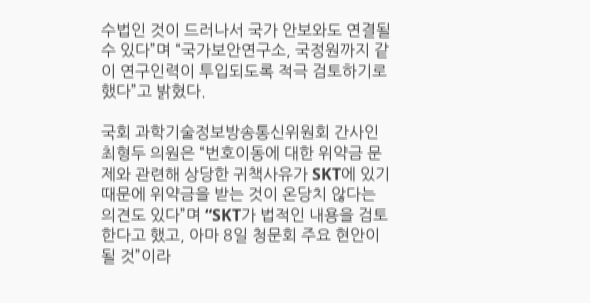수법인 것이 드러나서 국가 안보와도 연결될 수 있다”며 “국가보안연구소, 국정원까지 같이 연구인력이 투입되도록 적극 검토하기로 했다”고 밝혔다.

국회 과학기술정보방송통신위원회 간사인 최형두 의원은 “번호이동에 대한 위약금 문제와 관련해 상당한 귀책사유가 SKT에 있기 때문에 위약금을 받는 것이 온당치 않다는 의견도 있다”며 “SKT가 법적인 내용을 검토한다고 했고, 아마 8일 청문회 주요 현안이 될 것”이라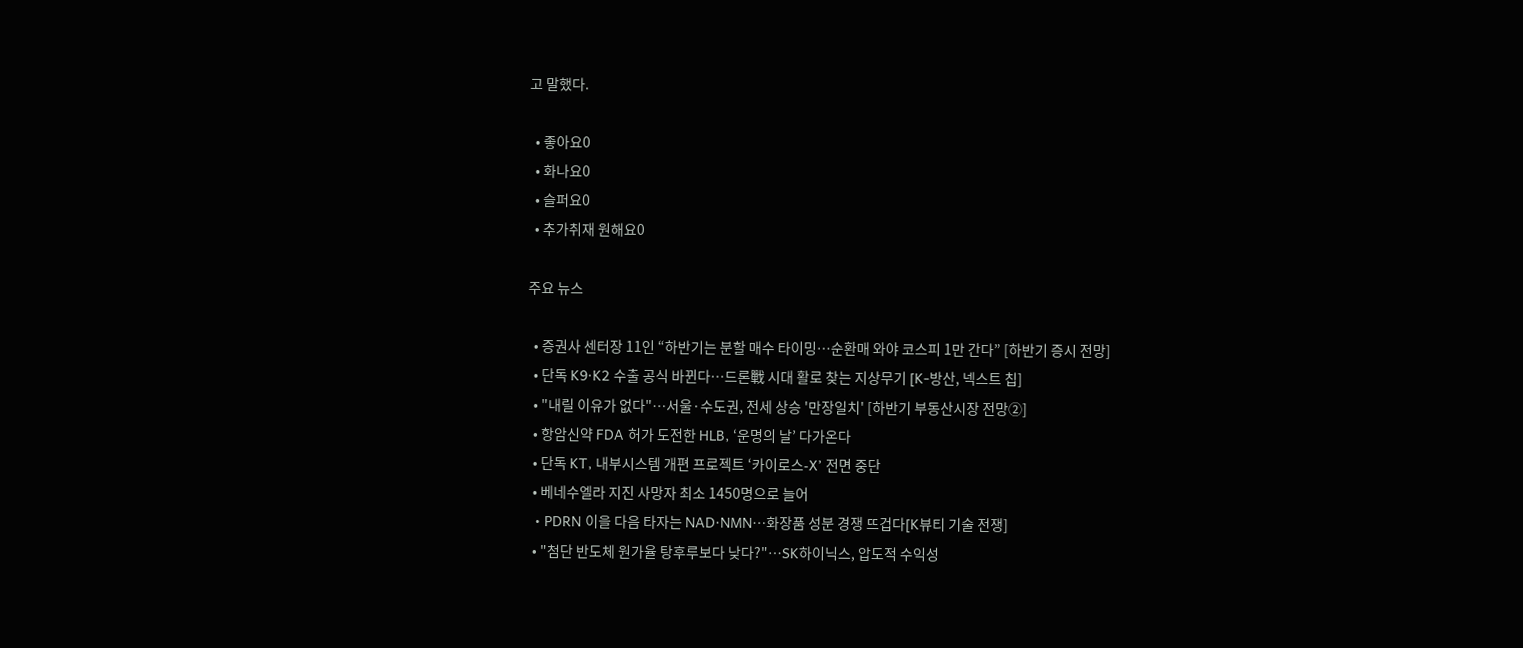고 말했다.

  • 좋아요0
  • 화나요0
  • 슬퍼요0
  • 추가취재 원해요0

주요 뉴스

  • 증권사 센터장 11인 “하반기는 분할 매수 타이밍⋯순환매 와야 코스피 1만 간다” [하반기 증시 전망]
  • 단독 K9·K2 수출 공식 바뀐다…드론戰 시대 활로 찾는 지상무기 [K-방산, 넥스트 칩]
  • "내릴 이유가 없다"⋯서울·수도권, 전세 상승 '만장일치' [하반기 부동산시장 전망②]
  • 항암신약 FDA 허가 도전한 HLB, ‘운명의 날’ 다가온다
  • 단독 KT, 내부시스템 개편 프로젝트 ‘카이로스-X’ 전면 중단
  • 베네수엘라 지진 사망자 최소 1450명으로 늘어
  • PDRN 이을 다음 타자는 NAD·NMN⋯화장품 성분 경쟁 뜨겁다[K뷰티 기술 전쟁]
  • "첨단 반도체 원가율 탕후루보다 낮다?"…SK하이닉스, 압도적 수익성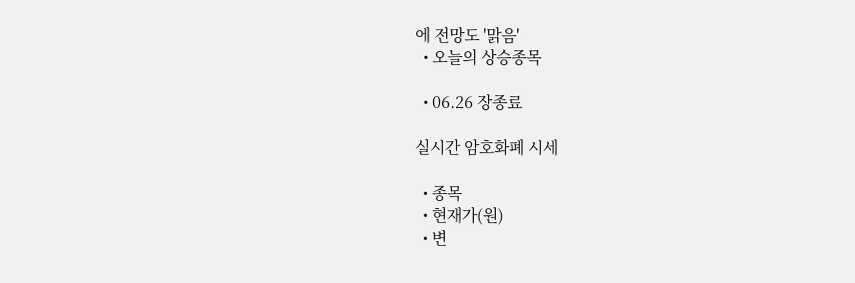에 전망도 '맑음'
  • 오늘의 상승종목

  • 06.26 장종료

실시간 암호화폐 시세

  • 종목
  • 현재가(원)
  • 변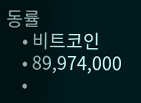동률
    • 비트코인
    • 89,974,000
    •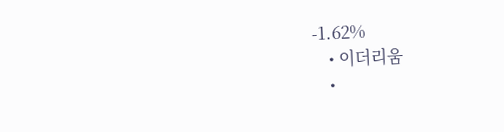-1.62%
    • 이더리움
    •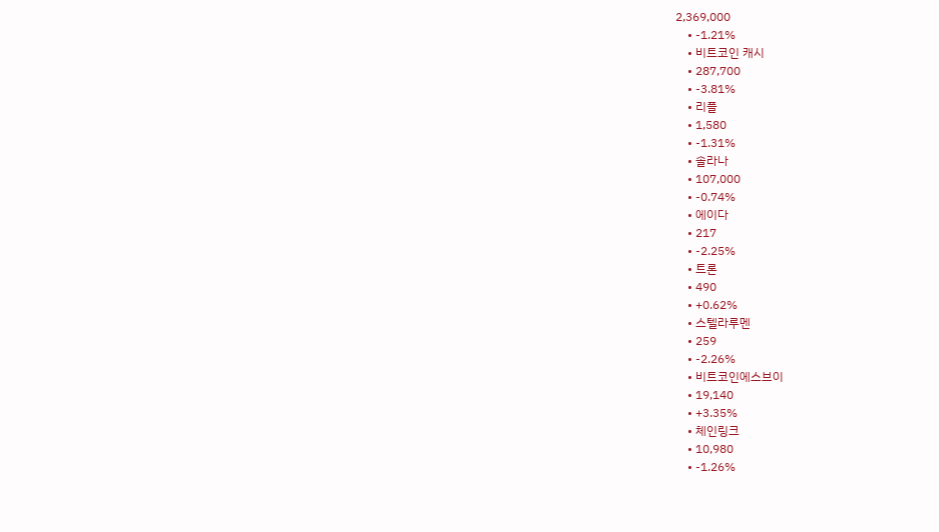2,369,000
    • -1.21%
    • 비트코인 캐시
    • 287,700
    • -3.81%
    • 리플
    • 1,580
    • -1.31%
    • 솔라나
    • 107,000
    • -0.74%
    • 에이다
    • 217
    • -2.25%
    • 트론
    • 490
    • +0.62%
    • 스텔라루멘
    • 259
    • -2.26%
    • 비트코인에스브이
    • 19,140
    • +3.35%
    • 체인링크
    • 10,980
    • -1.26%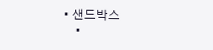• 샌드박스
    •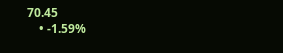70.45
    • -1.59%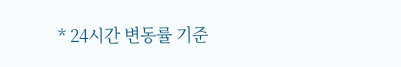* 24시간 변동률 기준